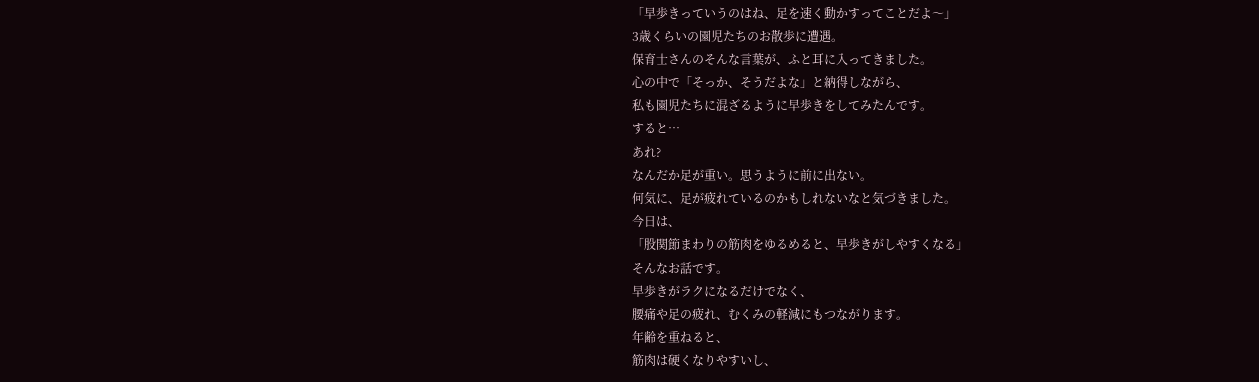「早歩きっていうのはね、足を速く動かすってことだよ〜」
3歳くらいの園児たちのお散歩に遭遇。
保育士さんのそんな言葉が、ふと耳に入ってきました。
心の中で「そっか、そうだよな」と納得しながら、
私も園児たちに混ざるように早歩きをしてみたんです。
すると…
あれ?
なんだか足が重い。思うように前に出ない。
何気に、足が疲れているのかもしれないなと気づきました。
今日は、
「股関節まわりの筋肉をゆるめると、早歩きがしやすくなる」
そんなお話です。
早歩きがラクになるだけでなく、
腰痛や足の疲れ、むくみの軽減にもつながります。
年齢を重ねると、
筋肉は硬くなりやすいし、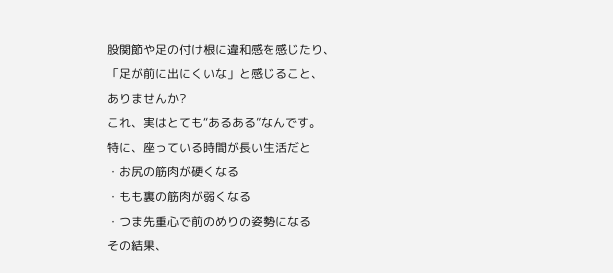股関節や足の付け根に違和感を感じたり、
「足が前に出にくいな」と感じること、
ありませんか?
これ、実はとても“あるある”なんです。
特に、座っている時間が長い生活だと
・お尻の筋肉が硬くなる
・もも裏の筋肉が弱くなる
・つま先重心で前のめりの姿勢になる
その結果、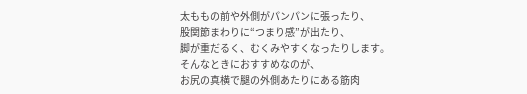太ももの前や外側がパンパンに張ったり、
股関節まわりに“つまり感”が出たり、
脚が重だるく、むくみやすくなったりします。
そんなときにおすすめなのが、
お尻の真横で腿の外側あたりにある筋肉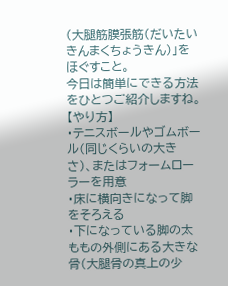(大腿筋膜張筋(だいたいきんまくちょうきん)」をほぐすこと。
今日は簡単にできる方法をひとつご紹介しますね。
【やり方】
・テニスボールやゴムボール(同じくらいの大きさ)、またはフォームローラーを用意
・床に横向きになって脚をそろえる
・下になっている脚の太ももの外側にある大きな骨(大腿骨の真上の少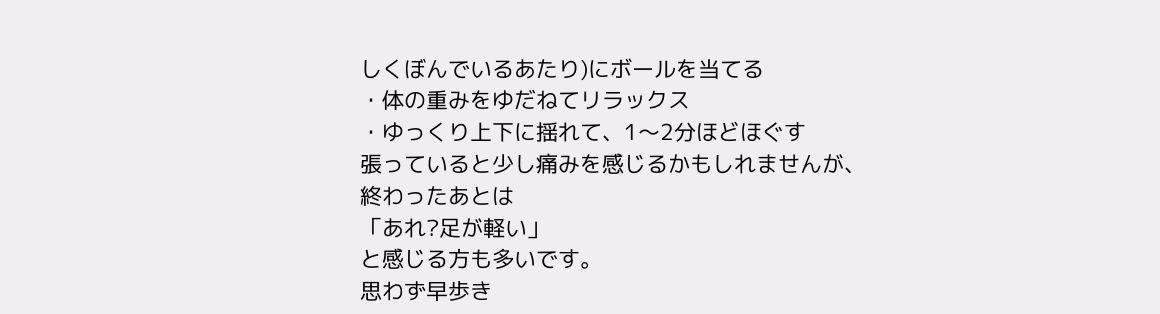しくぼんでいるあたり)にボールを当てる
・体の重みをゆだねてリラックス
・ゆっくり上下に揺れて、1〜2分ほどほぐす
張っていると少し痛みを感じるかもしれませんが、
終わったあとは
「あれ?足が軽い」
と感じる方も多いです。
思わず早歩き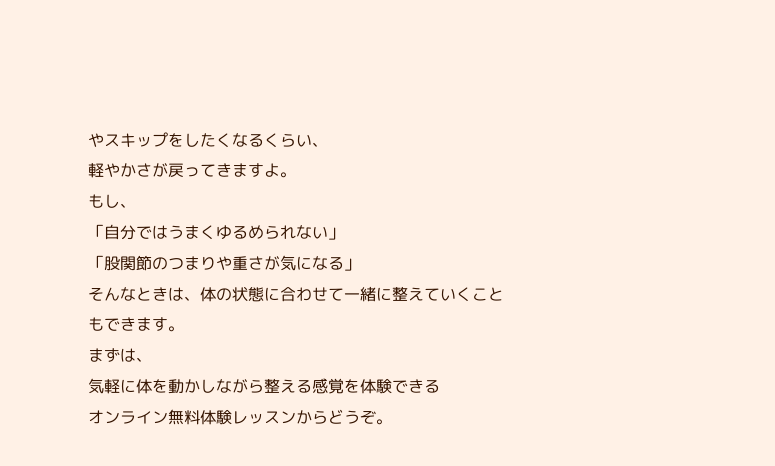やスキップをしたくなるくらい、
軽やかさが戻ってきますよ。
もし、
「自分ではうまくゆるめられない」
「股関節のつまりや重さが気になる」
そんなときは、体の状態に合わせて一緒に整えていくこともできます。
まずは、
気軽に体を動かしながら整える感覚を体験できる
オンライン無料体験レッスンからどうぞ。